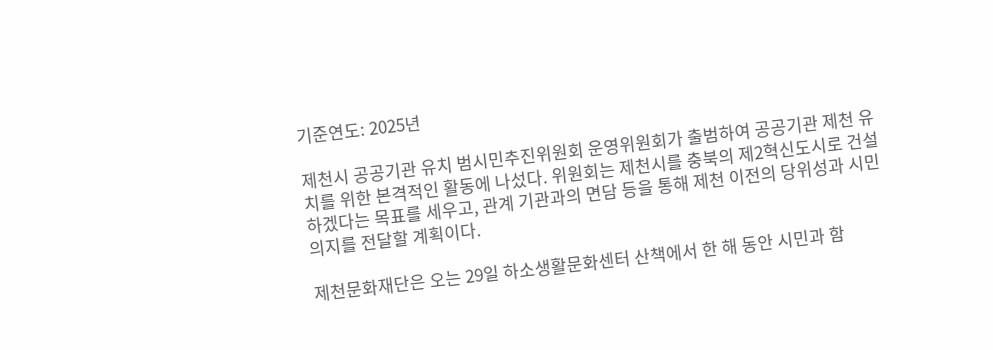기준연도: 2025년

제천시 공공기관 유치 범시민추진위원회 운영위원회가 출범하여 공공기관 제천 유치를 위한 본격적인 활동에 나섰다. 위원회는 제천시를 충북의 제2혁신도시로 건설하겠다는 목표를 세우고, 관계 기관과의 면담 등을 통해 제천 이전의 당위성과 시민 의지를 전달할 계획이다.

제천문화재단은 오는 29일 하소생활문화센터 산책에서 한 해 동안 시민과 함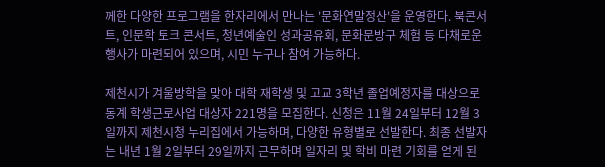께한 다양한 프로그램을 한자리에서 만나는 '문화연말정산'을 운영한다. 북콘서트, 인문학 토크 콘서트, 청년예술인 성과공유회, 문화문방구 체험 등 다채로운 행사가 마련되어 있으며, 시민 누구나 참여 가능하다.

제천시가 겨울방학을 맞아 대학 재학생 및 고교 3학년 졸업예정자를 대상으로 동계 학생근로사업 대상자 221명을 모집한다. 신청은 11월 24일부터 12월 3일까지 제천시청 누리집에서 가능하며, 다양한 유형별로 선발한다. 최종 선발자는 내년 1월 2일부터 29일까지 근무하며 일자리 및 학비 마련 기회를 얻게 된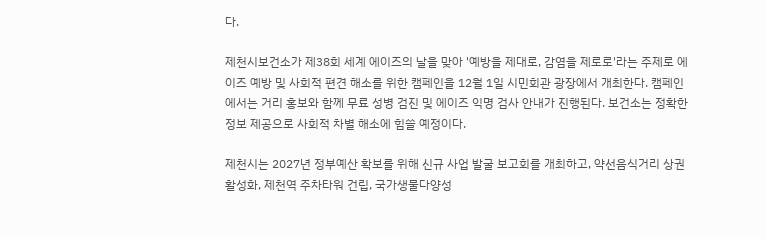다.

제천시보건소가 제38회 세계 에이즈의 날을 맞아 '예방을 제대로, 감염을 제로로'라는 주제로 에이즈 예방 및 사회적 편견 해소를 위한 캠페인을 12월 1일 시민회관 광장에서 개최한다. 캠페인에서는 거리 홍보와 함께 무료 성병 검진 및 에이즈 익명 검사 안내가 진행된다. 보건소는 정확한 정보 제공으로 사회적 차별 해소에 힘쓸 예정이다.

제천시는 2027년 정부예산 확보를 위해 신규 사업 발굴 보고회를 개최하고, 약선음식거리 상권활성화, 제천역 주차타워 건립, 국가생물다양성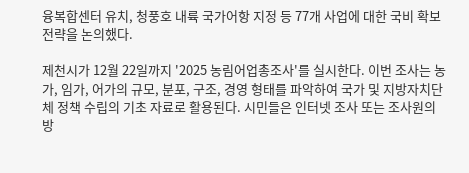융복합센터 유치, 청풍호 내륙 국가어항 지정 등 77개 사업에 대한 국비 확보 전략을 논의했다.

제천시가 12월 22일까지 '2025 농림어업총조사'를 실시한다. 이번 조사는 농가, 임가, 어가의 규모, 분포, 구조, 경영 형태를 파악하여 국가 및 지방자치단체 정책 수립의 기초 자료로 활용된다. 시민들은 인터넷 조사 또는 조사원의 방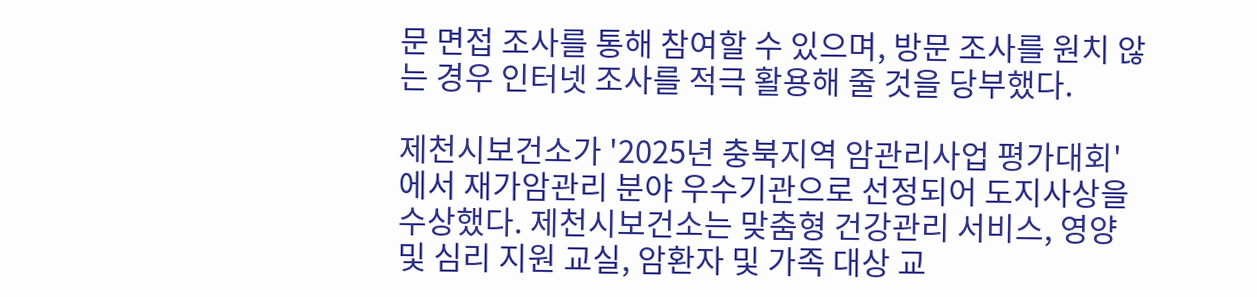문 면접 조사를 통해 참여할 수 있으며, 방문 조사를 원치 않는 경우 인터넷 조사를 적극 활용해 줄 것을 당부했다.

제천시보건소가 '2025년 충북지역 암관리사업 평가대회'에서 재가암관리 분야 우수기관으로 선정되어 도지사상을 수상했다. 제천시보건소는 맞춤형 건강관리 서비스, 영양 및 심리 지원 교실, 암환자 및 가족 대상 교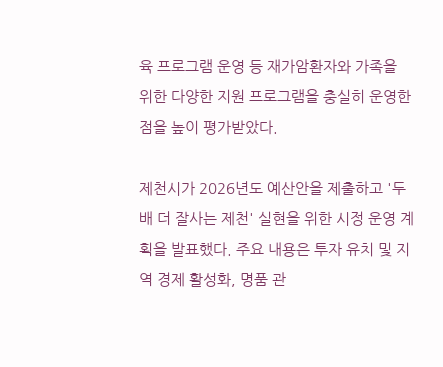육 프로그램 운영 등 재가암환자와 가족을 위한 다양한 지원 프로그램을 충실히 운영한 점을 높이 평가받았다.

제천시가 2026년도 예산안을 제출하고 '두 배 더 잘사는 제천' 실현을 위한 시정 운영 계획을 발표했다. 주요 내용은 투자 유치 및 지역 경제 활성화, 명품 관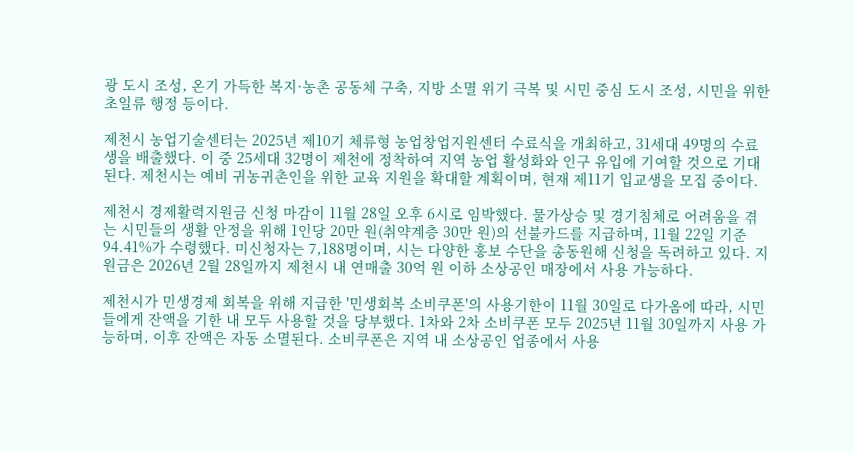광 도시 조성, 온기 가득한 복지·농촌 공동체 구축, 지방 소멸 위기 극복 및 시민 중심 도시 조성, 시민을 위한 초일류 행정 등이다.

제천시 농업기술센터는 2025년 제10기 체류형 농업창업지원센터 수료식을 개최하고, 31세대 49명의 수료생을 배출했다. 이 중 25세대 32명이 제천에 정착하여 지역 농업 활성화와 인구 유입에 기여할 것으로 기대된다. 제천시는 예비 귀농귀촌인을 위한 교육 지원을 확대할 계획이며, 현재 제11기 입교생을 모집 중이다.

제천시 경제활력지원금 신청 마감이 11월 28일 오후 6시로 임박했다. 물가상승 및 경기침체로 어려움을 겪는 시민들의 생활 안정을 위해 1인당 20만 원(취약계층 30만 원)의 선불카드를 지급하며, 11월 22일 기준 94.41%가 수령했다. 미신청자는 7,188명이며, 시는 다양한 홍보 수단을 총동원해 신청을 독려하고 있다. 지원금은 2026년 2월 28일까지 제천시 내 연매출 30억 원 이하 소상공인 매장에서 사용 가능하다.

제천시가 민생경제 회복을 위해 지급한 '민생회복 소비쿠폰'의 사용기한이 11월 30일로 다가옴에 따라, 시민들에게 잔액을 기한 내 모두 사용할 것을 당부했다. 1차와 2차 소비쿠폰 모두 2025년 11월 30일까지 사용 가능하며, 이후 잔액은 자동 소멸된다. 소비쿠폰은 지역 내 소상공인 업종에서 사용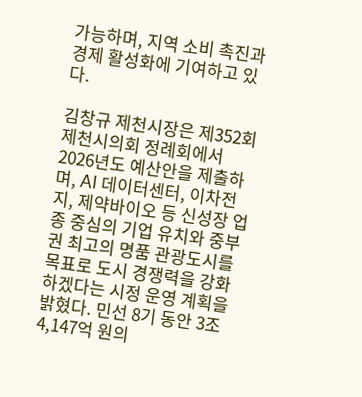가능하며, 지역 소비 촉진과 경제 활성화에 기여하고 있다.

김창규 제천시장은 제352회 제천시의회 정례회에서 2026년도 예산안을 제출하며, AI 데이터센터, 이차전지, 제약바이오 등 신성장 업종 중심의 기업 유치와 중부권 최고의 명품 관광도시를 목표로 도시 경쟁력을 강화하겠다는 시정 운영 계획을 밝혔다. 민선 8기 동안 3조 4,147억 원의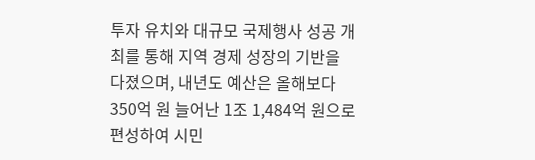투자 유치와 대규모 국제행사 성공 개최를 통해 지역 경제 성장의 기반을 다졌으며, 내년도 예산은 올해보다 350억 원 늘어난 1조 1,484억 원으로 편성하여 시민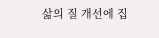삶의 질 개선에 집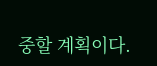중할 계획이다.